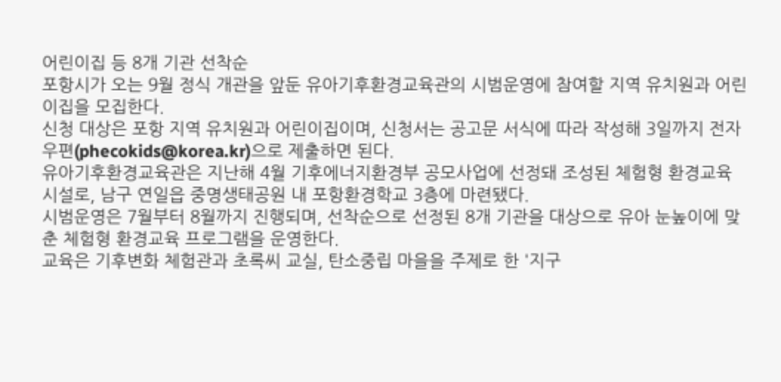어린이집 등 8개 기관 선착순
포항시가 오는 9월 정식 개관을 앞둔 유아기후환경교육관의 시범운영에 참여할 지역 유치원과 어린이집을 모집한다.
신청 대상은 포항 지역 유치원과 어린이집이며, 신청서는 공고문 서식에 따라 작성해 3일까지 전자우편(phecokids@korea.kr)으로 제출하면 된다.
유아기후환경교육관은 지난해 4월 기후에너지환경부 공모사업에 선정돼 조성된 체험형 환경교육시설로, 남구 연일읍 중명생태공원 내 포항환경학교 3층에 마련됐다.
시범운영은 7월부터 8월까지 진행되며, 선착순으로 선정된 8개 기관을 대상으로 유아 눈높이에 맞춘 체험형 환경교육 프로그램을 운영한다.
교육은 기후변화 체험관과 초록씨 교실, 탄소중립 마을을 주제로 한 '지구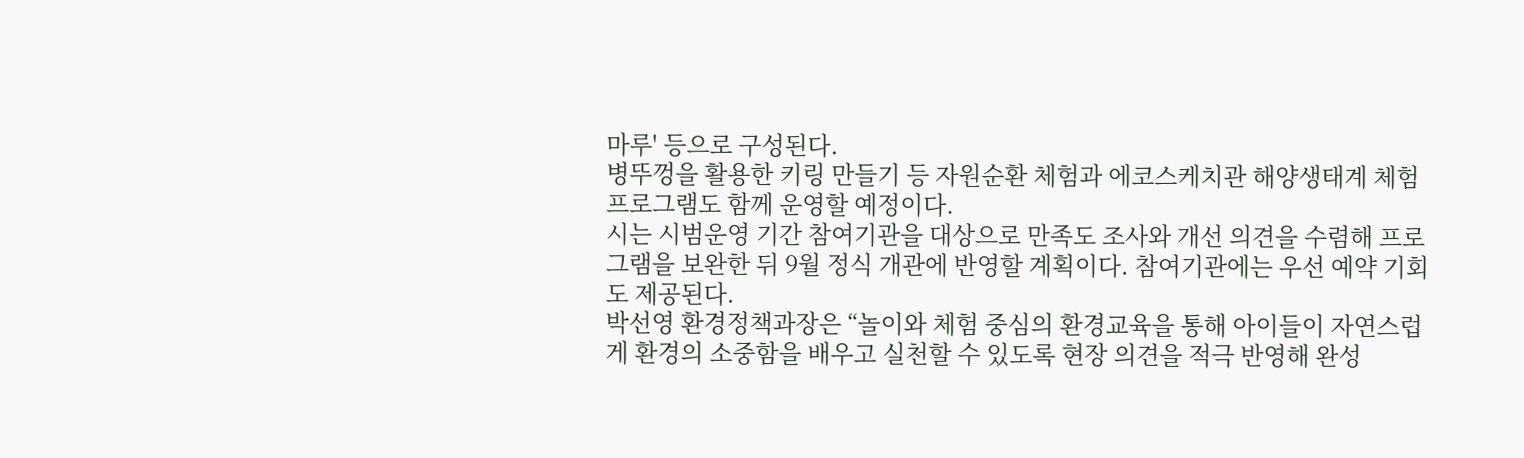마루' 등으로 구성된다.
병뚜껑을 활용한 키링 만들기 등 자원순환 체험과 에코스케치관 해양생태계 체험 프로그램도 함께 운영할 예정이다.
시는 시범운영 기간 참여기관을 대상으로 만족도 조사와 개선 의견을 수렴해 프로그램을 보완한 뒤 9월 정식 개관에 반영할 계획이다. 참여기관에는 우선 예약 기회도 제공된다.
박선영 환경정책과장은 “놀이와 체험 중심의 환경교육을 통해 아이들이 자연스럽게 환경의 소중함을 배우고 실천할 수 있도록 현장 의견을 적극 반영해 완성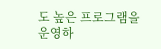도 높은 프로그램을 운영하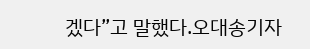겠다”고 말했다.오대송기자